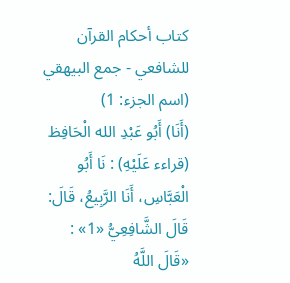كتاب أحكام القرآن للشافعي - جمع البيهقي (اسم الجزء: 1)
(أَنَا) أَبُو عَبْدِ الله الْحَافِظ (قراءء عَلَيْهِ) : نَا أَبُو الْعَبَّاسِ، أَنَا الرَّبِيعُ، قَالَ: قَالَ الشَّافِعِيُّ «1» : «قَالَ اللَّهُ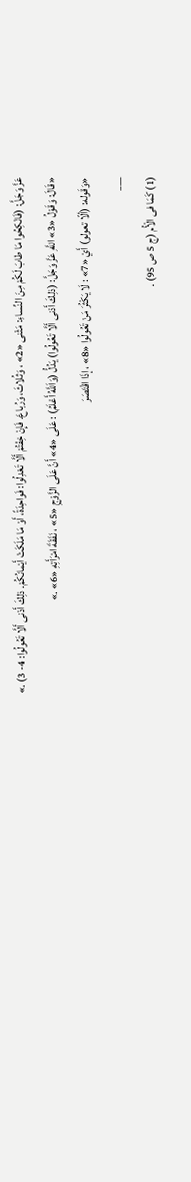عَزَّ وَجَلَّ: (فَانْكِحُوا مَا طابَ لَكُمْ مِنَ النِّساءِ: مَثْنى «2» ، وَثُلاثَ، وَرُباعَ. فَإِنْ خِفْتُمْ أَلَّا تَعْدِلُوا: فَواحِدَةً، أَوْ مَا مَلَكَتْ أَيْمانُكُمْ. ذلِكَ أَدْنى أَلَّا تَعُولُوا: 4- 3) .»
«قَالَ: وَقَوْلُ «3» اللَّهِ عَزَّ وَجَلَّ: (ذلِكَ أَدْنى أَلَّا تَعُولُوا) يَدُلُّ (وَاَللَّهُ أَعْلَمُ) : عَلَى «4» أَنَّ عَلَى الزَّوْجِ «5» ، نَفَقَةَ امْرَأَتِهِ «6» .»
«وَقَوله: (ألّا تعولو) أَيْ «7» : لَا يَكْثُرَ مَنْ تَعُولُوا «8» ، إذَا اقْتَصَرَ
___
(1) كَمَا فى الْأُم (ج 5 ص 95) .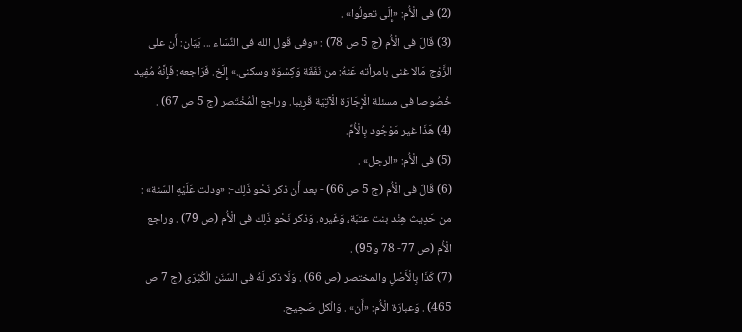(2) فى الْأُم: «إِلَى تعولُوا» .
(3) قَالَ فى الْأُم (ج 5 ص 78) : «وفى قَول الله فى النِّسَاء ... بَيَان: أَن على الزَّوْج مَالا غنى بامرأته عَنهُ: من نَفَقَة وَكِسْوَة وسكنى.» إِلَخ. فَرَاجعه: فَإِنَّهُ مُفِيد خُصُوصا فى مسئلة الْإِجَارَة الْآتِيَة قَرِيبا. وراجع الْمُخْتَصر (ج 5 ص 67) .
(4) هَذَا غير مَوْجُود بِالْأُمِّ.
(5) فى الْأُم: «الرجل» .
(6) قَالَ فى الْأُم (ج 5 ص 66) - بعد أَن ذكر نَحْو ذَلِك-: «ودلت عَلَيْهِ السّنة» :
من حَدِيث هِنْد بنت عتبَة، وَغَيره. وَذكر نَحْو ذَلِك فى الْأُم (ص 79) . وراجع الْأُم (ص 77- 78 و95) .
(7) كَذَا بِالْأَصْلِ والمختصر (ص 66) . وَلَا ذكر لَهُ فى السّنَن الْكُبْرَى (ج 7 ص 465) . وَعبارَة الْأُم: «أَن» . وَالْكل صَحِيح.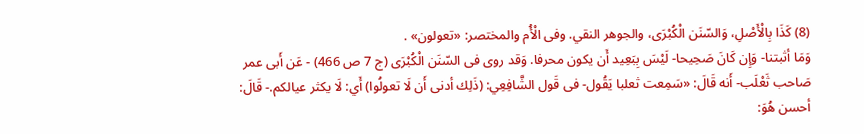(8) كَذَا بِالْأَصْلِ، وَالسّنَن الْكُبْرَى، والجوهر النقي. وفى الْأُم والمختصر: «تعولون» .
وَمَا أثبتنا- وَإِن كَانَ صَحِيحا- لَيْسَ بِبَعِيد أَن يكون محرفا. وَقد روى فى السّنَن الْكُبْرَى (ج 7 ص 466) - عَن أَبى عمر صَاحب ثَعْلَب- أَنه قَالَ: «سَمِعت ثعلبا يَقُول- فى قَول الشَّافِعِي: (ذَلِك أدنى أَن لَا تعولُوا) أَي: لَا يكثر عيالكم.- قَالَ: أحسن هُوَ: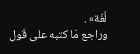لُغَة» .
وراجع مَا كتبه على قَول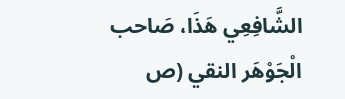الشَّافِعِي هَذَا، صَاحب الْجَوْهَر النقي (ص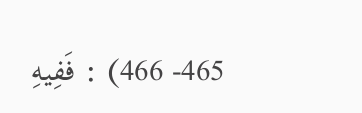465- 466) : فَفِيهِ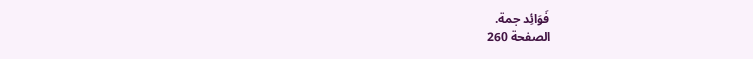فَوَائِد جمة.
الصفحة 260